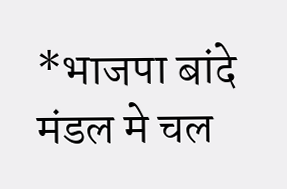*भाजपा बांदे मंडल मे चल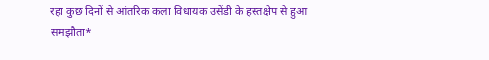रहा कुछ दिनों से आंतरिक कला विधायक उसेंडी के हस्तक्षेप से हुआ समझौता*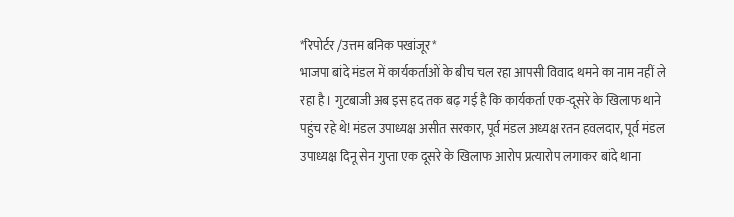*रिपोर्टर /उत्तम बनिक पखांजूर*
भाजपा बांदे मंडल में कार्यकर्ताओं के बीच चल रहा आपसी विवाद थमने का नाम नहीं ले रहा है। गुटबाजी अब इस हद तक बढ़ गई है कि कार्यकर्ता एक-दूसरे के खिलाफ थाने पहुंच रहे थे! मंडल उपाध्यक्ष असीत सरकार, पूर्व मंडल अध्यक्ष रतन हवलदार, पूर्व मंडल उपाध्यक्ष दिनू सेन गुप्ता एक दूसरे के खिलाफ आरोप प्रत्यारोप लगाकर बांदे थाना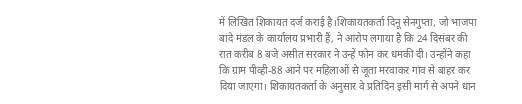में लिखित शिकायत दर्ज कराई है।शिकायतकर्ता दिनू सेनगुप्ता, जो भाजपा बांदे मंडल के कार्यालय प्रभारी हैं, ने आरोप लगाया है कि 24 दिसंबर की रात करीब 8 बजे असीत सरकार ने उन्हें फोन कर धमकी दी। उन्होंने कहा कि ग्राम पीव्ही-88 आने पर महिलाओं से जूता मरवाकर गांव से बाहर कर दिया जाएगा। शिकायतकर्ता के अनुसार वे प्रतिदिन इसी मार्ग से अपने धान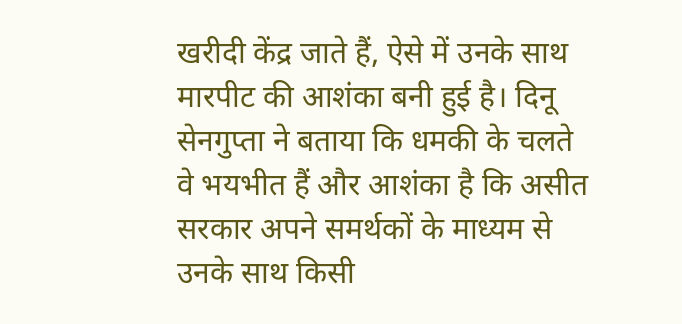खरीदी केंद्र जाते हैं, ऐसे में उनके साथ मारपीट की आशंका बनी हुई है। दिनू सेनगुप्ता ने बताया कि धमकी के चलते वे भयभीत हैं और आशंका है कि असीत सरकार अपने समर्थकों के माध्यम से उनके साथ किसी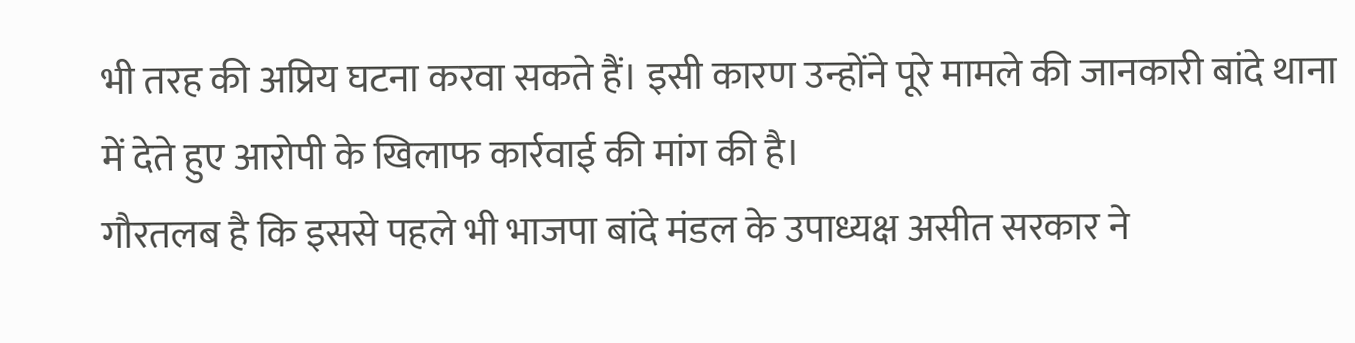भी तरह की अप्रिय घटना करवा सकते हैं। इसी कारण उन्होंने पूरे मामले की जानकारी बांदे थाना में देते हुए आरोपी के खिलाफ कार्रवाई की मांग की है।
गौरतलब है कि इससे पहले भी भाजपा बांदे मंडल के उपाध्यक्ष असीत सरकार ने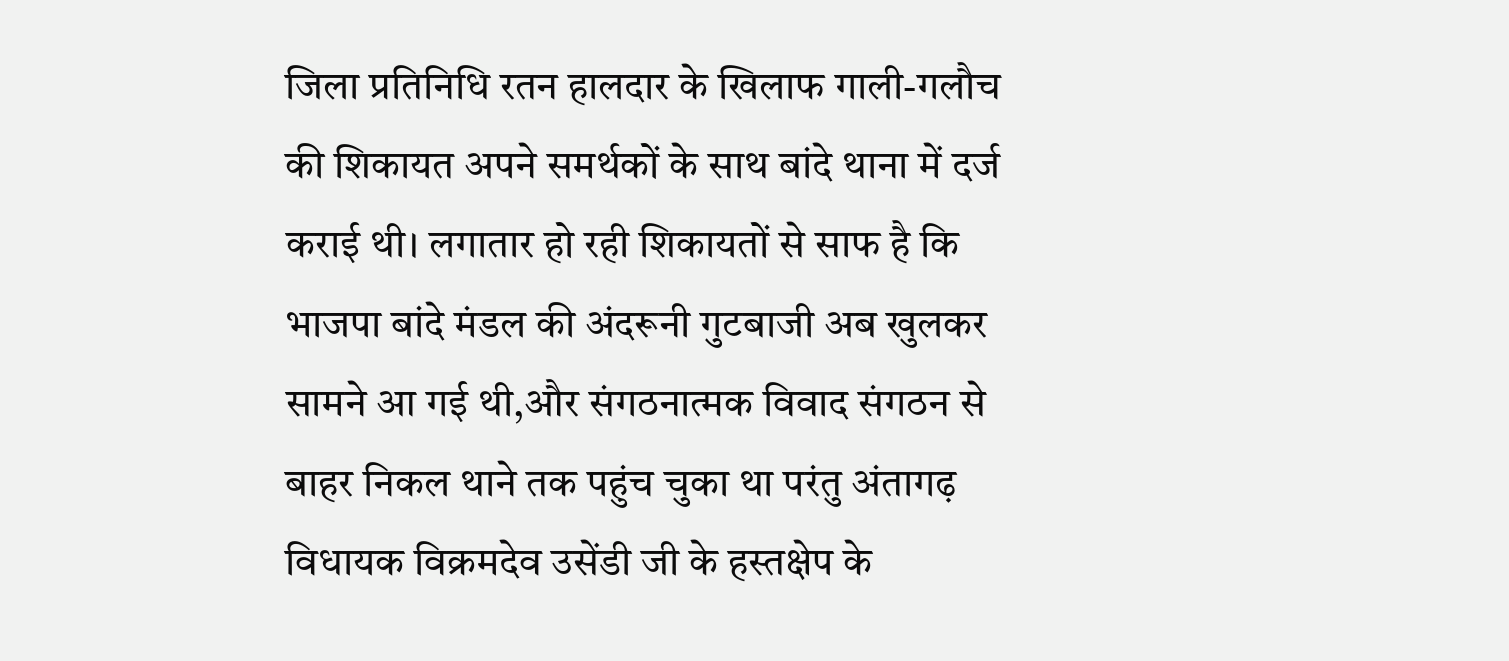जिला प्रतिनिधि रतन हालदार के खिलाफ गाली-गलौच की शिकायत अपने समर्थकों के साथ बांदे थाना में दर्ज कराई थी। लगातार हो रही शिकायतों से साफ है कि भाजपा बांदे मंडल की अंदरूनी गुटबाजी अब खुलकर सामने आ गई थी,और संगठनात्मक विवाद संगठन से बाहर निकल थाने तक पहुंच चुका था परंतु अंतागढ़ विधायक विक्रमदेव उसेंडी जी के हस्तक्षेप के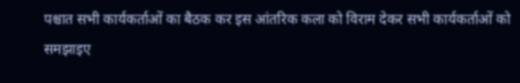पश्चात सभी कार्यकर्ताओं का बैठक कर इस आंतरिक कला को विराम देकर सभी कार्यकर्ताओं को समझाइए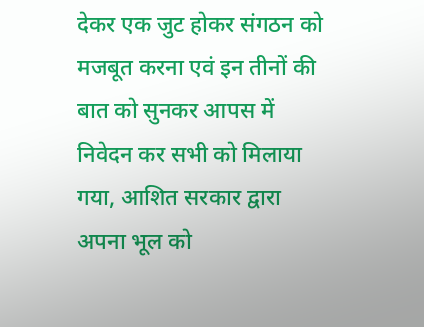देकर एक जुट होकर संगठन को मजबूत करना एवं इन तीनों की बात को सुनकर आपस में निवेदन कर सभी को मिलाया गया, आशित सरकार द्वारा अपना भूल को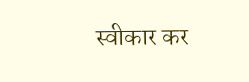स्वीकार कर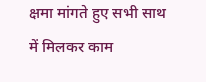क्षमा मांगते हुए सभी साथ में मिलकर काम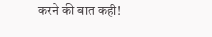करने की बात कही!